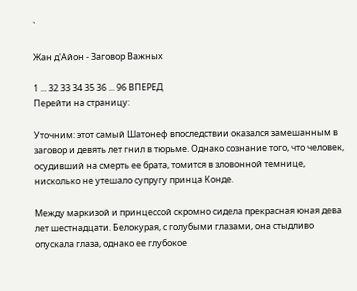`

Жан д'Айон - Заговор Важных

1 ... 32 33 34 35 36 ... 96 ВПЕРЕД
Перейти на страницу:

Уточним: этот самый Шатонеф впоследствии оказался замешанным в заговор и девять лет гнил в тюрьме. Однако сознание того, что человек, осудивший на смерть ее брата, томится в зловонной темнице, нисколько не утешало супругу принца Конде.

Между маркизой и принцессой скромно сидела прекрасная юная дева лет шестнадцати. Белокурая, с голубыми глазами, она стыдливо опускала глаза, однако ее глубокое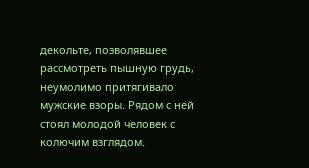декольте, позволявшее рассмотреть пышную грудь, неумолимо притягивало мужские взоры. Рядом с ней стоял молодой человек с колючим взглядом.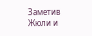Заметив Жюли и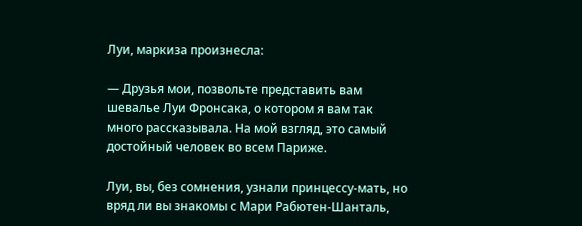Луи, маркиза произнесла:

— Друзья мои, позвольте представить вам шевалье Луи Фронсака, о котором я вам так много рассказывала. На мой взгляд, это самый достойный человек во всем Париже.

Луи, вы, без сомнения, узнали принцессу-мать, но вряд ли вы знакомы с Мари Рабютен-Шанталь,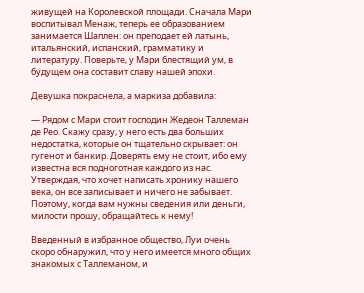живущей на Королевской площади. Сначала Мари воспитывал Менаж, теперь ее образованием занимается Шаплен: он преподает ей латынь, итальянский, испанский, грамматику и литературу. Поверьте, у Мари блестящий ум, в будущем она составит славу нашей эпохи.

Девушка покраснела, а маркиза добавила:

— Рядом с Мари стоит господин Жедеон Таллеман де Рео. Скажу сразу, у него есть два больших недостатка, которые он тщательно скрывает: он гугенот и банкир. Доверять ему не стоит, ибо ему известна вся подноготная каждого из нас. Утверждая, что хочет написать хронику нашего века, он все записывает и ничего не забывает. Поэтому, когда вам нужны сведения или деньги, милости прошу, обращайтесь к нему!

Введенный в избранное общество, Луи очень скоро обнаружил, что у него имеется много общих знакомых с Таллеманом, и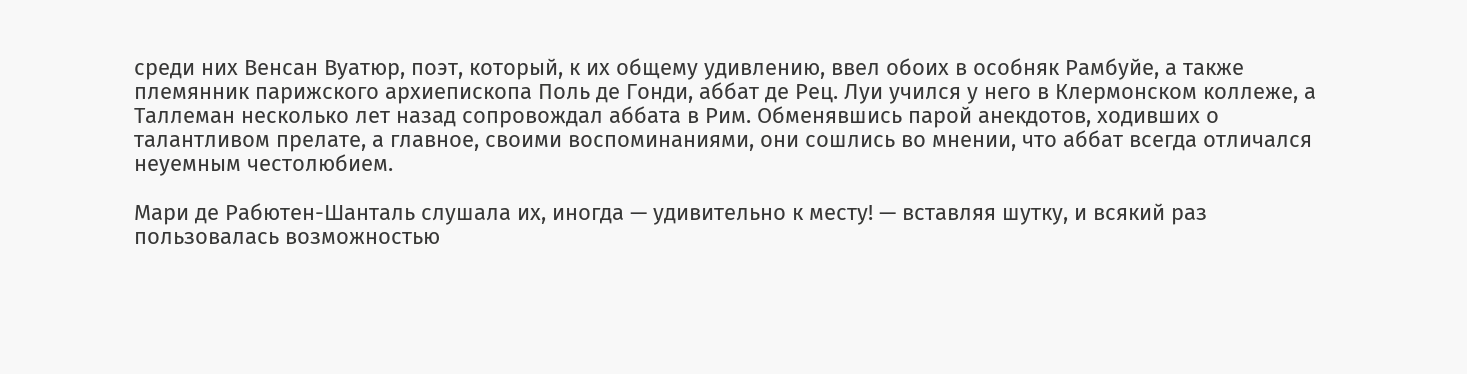среди них Венсан Вуатюр, поэт, который, к их общему удивлению, ввел обоих в особняк Рамбуйе, а также племянник парижского архиепископа Поль де Гонди, аббат де Рец. Луи учился у него в Клермонском коллеже, а Таллеман несколько лет назад сопровождал аббата в Рим. Обменявшись парой анекдотов, ходивших о талантливом прелате, а главное, своими воспоминаниями, они сошлись во мнении, что аббат всегда отличался неуемным честолюбием.

Мари де Рабютен-Шанталь слушала их, иногда — удивительно к месту! — вставляя шутку, и всякий раз пользовалась возможностью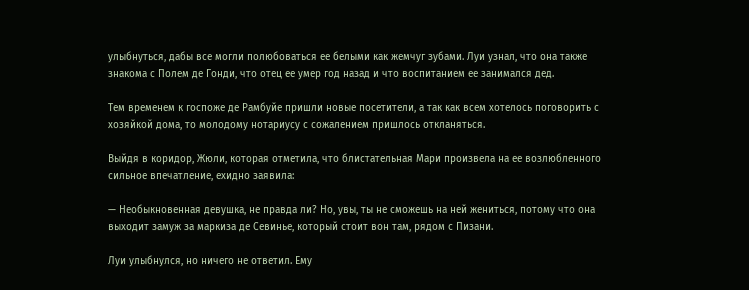улыбнуться, дабы все могли полюбоваться ее белыми как жемчуг зубами. Луи узнал, что она также знакома с Полем де Гонди, что отец ее умер год назад и что воспитанием ее занимался дед.

Тем временем к госпоже де Рамбуйе пришли новые посетители, а так как всем хотелось поговорить с хозяйкой дома, то молодому нотариусу с сожалением пришлось откланяться.

Выйдя в коридор, Жюли, которая отметила, что блистательная Мари произвела на ее возлюбленного сильное впечатление, ехидно заявила:

— Необыкновенная девушка, не правда ли? Но, увы, ты не сможешь на ней жениться, потому что она выходит замуж за маркиза де Севинье, который стоит вон там, рядом с Пизани.

Луи улыбнулся, но ничего не ответил. Ему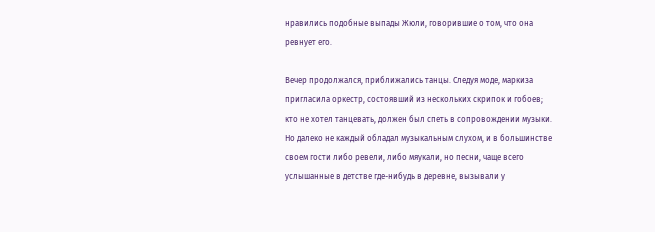нравились подобные выпады Жюли, говорившие о том, что она ревнует его.

Вечер продолжался, приближались танцы. Следуя моде, маркиза пригласила оркестр, состоявший из нескольких скрипок и гобоев; кто не хотел танцевать, должен был спеть в сопровождении музыки. Но далеко не каждый обладал музыкальным слухом, и в большинстве своем гости либо ревели, либо мяукали, но песни, чаще всего услышанные в детстве где-нибудь в деревне, вызывали у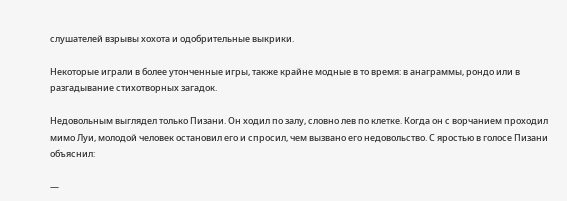слушателей взрывы хохота и одобрительные выкрики.

Некоторые играли в более утонченные игры, также крайне модные в то время: в анаграммы, рондо или в разгадывание стихотворных загадок.

Недовольным выглядел только Пизани. Он ходил по залу, словно лев по клетке. Когда он с ворчанием проходил мимо Луи, молодой человек остановил его и спросил, чем вызвано его недовольство. С яростью в голосе Пизани объяснил:

—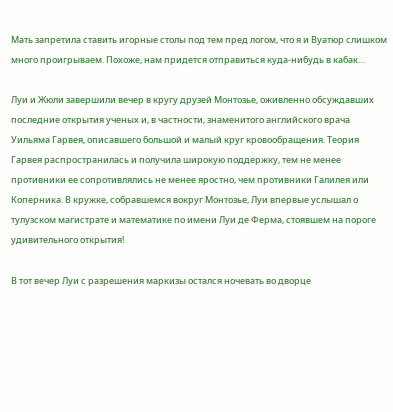Мать запретила ставить игорные столы под тем пред логом, что я и Вуатюр слишком много проигрываем. Похоже, нам придется отправиться куда-нибудь в кабак…

Луи и Жюли завершили вечер в кругу друзей Монтозье, оживленно обсуждавших последние открытия ученых и, в частности, знаменитого английского врача Уильяма Гарвея, описавшего большой и малый круг кровообращения. Теория Гарвея распространилась и получила широкую поддержку, тем не менее противники ее сопротивлялись не менее яростно, чем противники Галилея или Коперника. В кружке, собравшемся вокруг Монтозье, Луи впервые услышал о тулузском магистрате и математике по имени Луи де Ферма, стоявшем на пороге удивительного открытия!

В тот вечер Луи с разрешения маркизы остался ночевать во дворце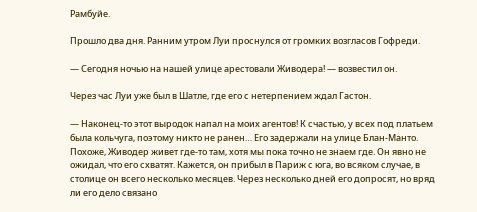Рамбуйе.

Прошло два дня. Ранним утром Луи проснулся от громких возгласов Гофреди.

— Сегодня ночью на нашей улице арестовали Живодера! — возвестил он.

Через час Луи уже был в Шатле, где его с нетерпением ждал Гастон.

— Наконец-то этот выродок напал на моих агентов! К счастью, у всех под платьем была кольчуга, поэтому никто не ранен… Его задержали на улице Блан-Манто. Похоже, Живодер живет где-то там, хотя мы пока точно не знаем где. Он явно не ожидал, что его схватят. Кажется, он прибыл в Париж с юга, во всяком случае, в столице он всего несколько месяцев. Через несколько дней его допросят, но вряд ли его дело связано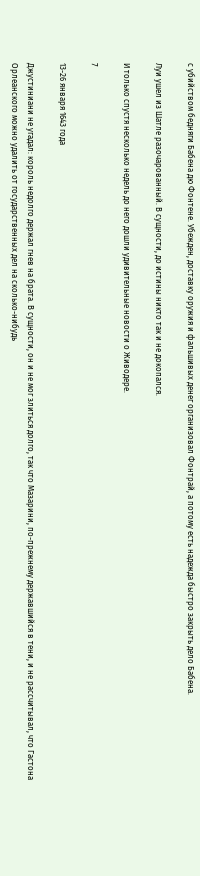с убийством бедняги Бабена дю Фонтене. Убежден, доставку оружия и фальшивых денег организовал Фонтрай, а потому есть надежда быстро закрыть дело Бабена.

Луи ушел из Шатле разочарованный. В сущности, до истины никто так и не докопался.

И только спустя несколько недель до него дошли удивительные новости о Живодере.

7

13-26 января 1643 года

Джустиниани не угадал: король недолго держал гнев на брата. В сущности, он и не мог злиться долго, так что Мазарини, по-прежнему державшийся в тени, и не рассчитывал, что Гастона Орлеанского можно удалить от государственных дел на сколько-нибудь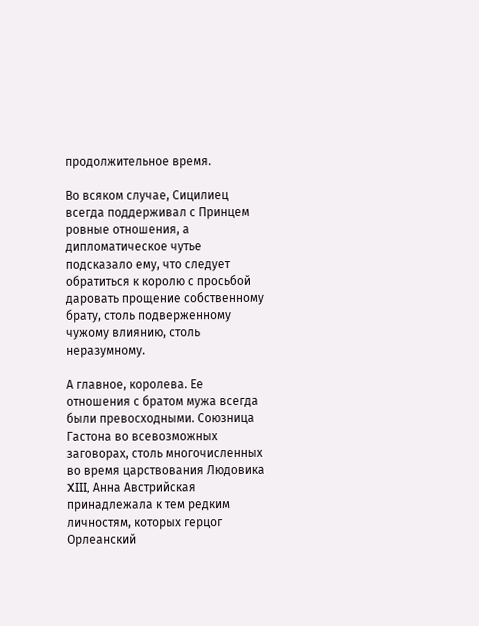продолжительное время.

Во всяком случае, Сицилиец всегда поддерживал с Принцем ровные отношения, а дипломатическое чутье подсказало ему, что следует обратиться к королю с просьбой даровать прощение собственному брату, столь подверженному чужому влиянию, столь неразумному.

А главное, королева. Ее отношения с братом мужа всегда были превосходными. Союзница Гастона во всевозможных заговорах, столь многочисленных во время царствования Людовика XIII, Анна Австрийская принадлежала к тем редким личностям, которых герцог Орлеанский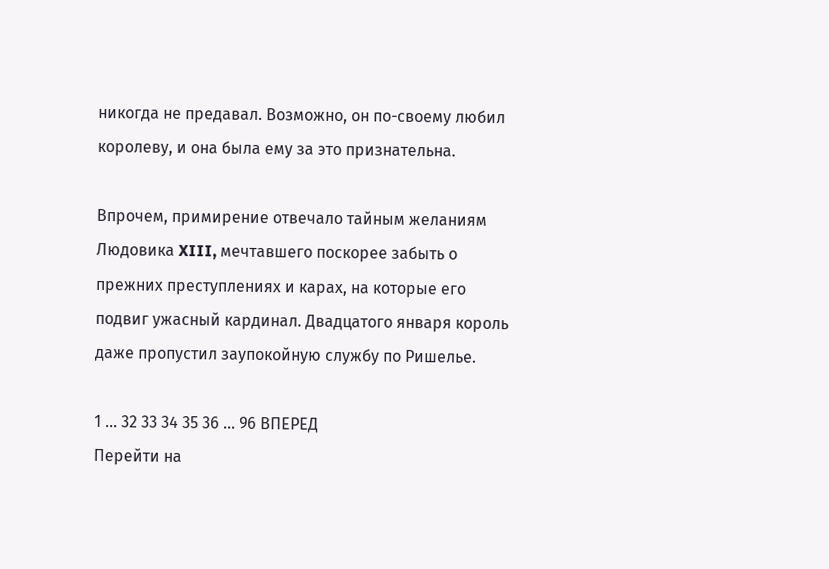никогда не предавал. Возможно, он по-своему любил королеву, и она была ему за это признательна.

Впрочем, примирение отвечало тайным желаниям Людовика XIII, мечтавшего поскорее забыть о прежних преступлениях и карах, на которые его подвиг ужасный кардинал. Двадцатого января король даже пропустил заупокойную службу по Ришелье.

1 ... 32 33 34 35 36 ... 96 ВПЕРЕД
Перейти на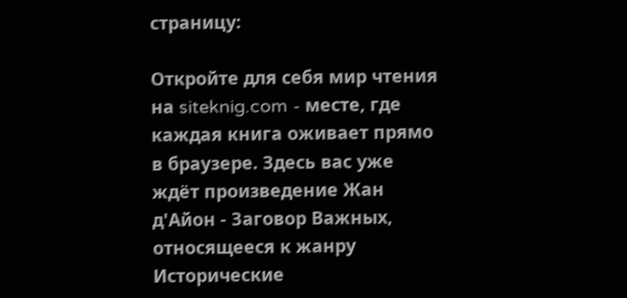страницу:

Откройте для себя мир чтения на siteknig.com - месте, где каждая книга оживает прямо в браузере. Здесь вас уже ждёт произведение Жан д'Айон - Заговор Важных, относящееся к жанру Исторические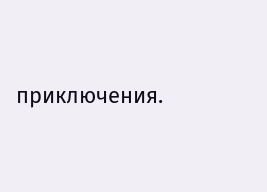приключения.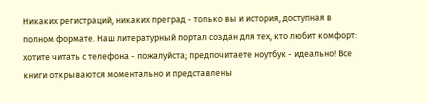Никаких регистраций, никаких преград - только вы и история, доступная в полном формате. Наш литературный портал создан для тех, кто любит комфорт: хотите читать с телефона - пожалуйста; предпочитаете ноутбук - идеально! Все книги открываются моментально и представлены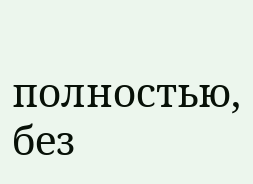полностью, без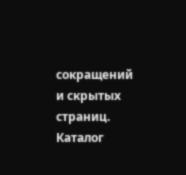сокращений и скрытых страниц. Каталог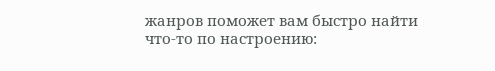жанров поможет вам быстро найти что-то по настроению: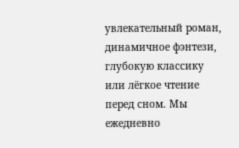увлекательный роман, динамичное фэнтези, глубокую классику или лёгкое чтение перед сном. Мы ежедневно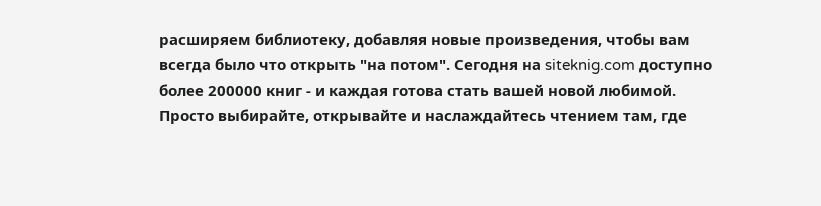расширяем библиотеку, добавляя новые произведения, чтобы вам всегда было что открыть "на потом". Сегодня на siteknig.com доступно более 200000 книг - и каждая готова стать вашей новой любимой. Просто выбирайте, открывайте и наслаждайтесь чтением там, где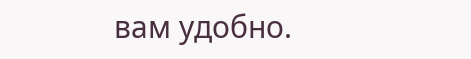вам удобно.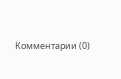Комментарии (0)